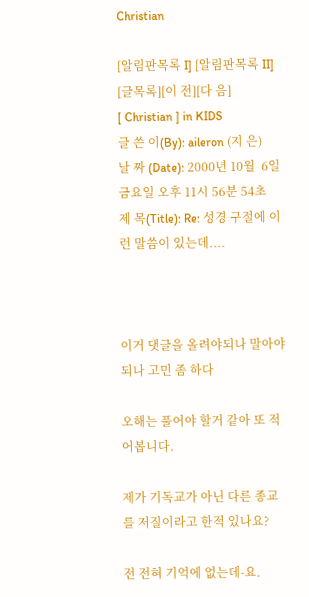Christian

[알림판목록 I] [알림판목록 II] [글목록][이 전][다 음]
[ Christian ] in KIDS
글 쓴 이(By): aileron (지 은)
날 짜 (Date): 2000년 10월  6일 금요일 오후 11시 56분 54초
제 목(Title): Re: 성경 구절에 이런 말씀이 있는데....



이거 댓글을 올려야되나 말아야되나 고민 좀 하다

오해는 풀어야 할거 같아 또 적어봅니다.

제가 기독교가 아닌 다른 종교를 저질이라고 한적 있나요?

전 전혀 기억에 없는데-요.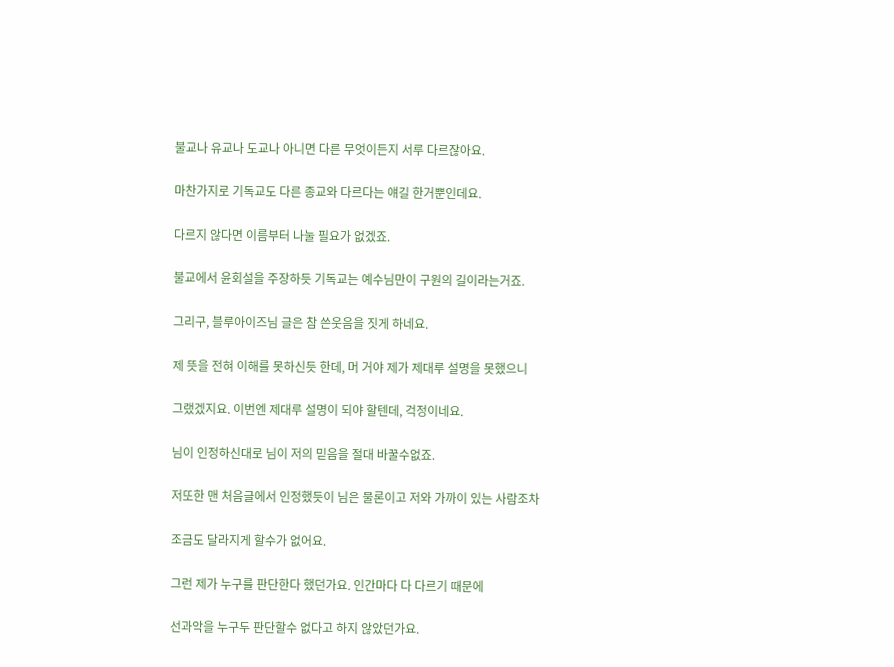불교나 유교나 도교나 아니면 다른 무엇이든지 서루 다르잖아요.

마찬가지로 기독교도 다른 종교와 다르다는 얘길 한거뿐인데요.

다르지 않다면 이름부터 나눌 필요가 없겠죠.

불교에서 윤회설을 주장하듯 기독교는 예수님만이 구원의 길이라는거죠.

그리구, 블루아이즈님 글은 참 쓴웃음을 짓게 하네요.

제 뜻을 전혀 이해를 못하신듯 한데, 머 거야 제가 제대루 설명을 못했으니

그랬겠지요. 이번엔 제대루 설명이 되야 할텐데, 걱정이네요.

님이 인정하신대로 님이 저의 믿음을 절대 바꿀수없죠.

저또한 맨 처음글에서 인정했듯이 님은 물론이고 저와 가까이 있는 사람조차

조금도 달라지게 할수가 없어요.

그런 제가 누구를 판단한다 했던가요. 인간마다 다 다르기 때문에

선과악을 누구두 판단할수 없다고 하지 않았던가요.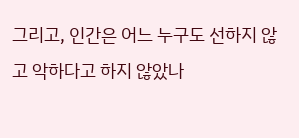그리고, 인간은 어느 누구도 선하지 않고 악하다고 하지 않았나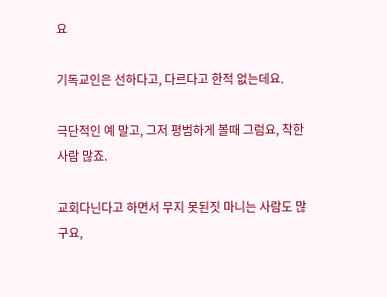요

기독교인은 선하다고, 다르다고 한적 없는데요.

극단적인 예 말고, 그저 평범하게 볼때 그럼요, 착한 사람 많죠.

교회다닌다고 하면서 무지 못된짓 마니는 사람도 많구요,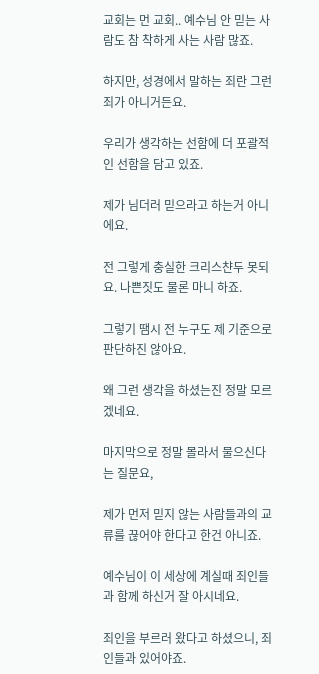교회는 먼 교회.. 예수님 안 믿는 사람도 참 착하게 사는 사람 많죠.

하지만, 성경에서 말하는 죄란 그런 죄가 아니거든요.

우리가 생각하는 선함에 더 포괄적인 선함을 담고 있죠.

제가 님더러 믿으라고 하는거 아니에요.

전 그렇게 충실한 크리스챤두 못되요. 나쁜짓도 물론 마니 하죠.

그렇기 땜시 전 누구도 제 기준으로 판단하진 않아요.

왜 그런 생각을 하셨는진 정말 모르겠네요.

마지막으로 정말 몰라서 물으신다는 질문요,

제가 먼저 믿지 않는 사람들과의 교류를 끊어야 한다고 한건 아니죠.

예수님이 이 세상에 계실때 죄인들과 함께 하신거 잘 아시네요.

죄인을 부르러 왔다고 하셨으니, 죄인들과 있어야죠.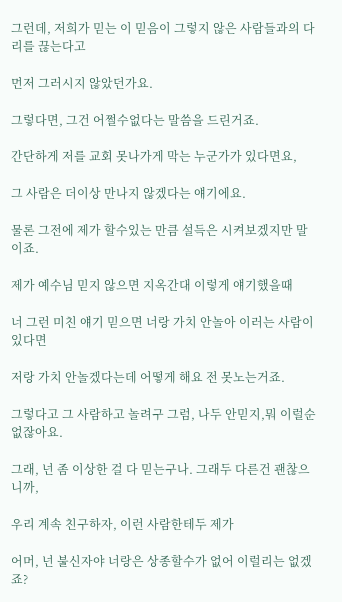그런데, 저희가 믿는 이 믿음이 그렇지 않은 사람들과의 다리를 끊는다고

먼저 그러시지 않았던가요.

그렇다면, 그건 어쩔수없다는 말씀을 드린거죠.

간단하게 저를 교회 못나가게 막는 누군가가 있다면요,

그 사람은 더이상 만나지 않겠다는 얘기에요.

물론 그전에 제가 할수있는 만큼 설득은 시켜보겠지만 말이죠.

제가 예수님 믿지 않으면 지옥간대 이렇게 얘기했을때

너 그런 미친 얘기 믿으면 너랑 가치 안놀아 이러는 사람이 있다면

저랑 가치 안놀겠다는데 어떻게 해요 전 못노는거죠.

그렇다고 그 사람하고 놀려구 그럼, 나두 안믿지,뭐 이럴순 없잖아요.

그래, 넌 좀 이상한 걸 다 믿는구나. 그래두 다른건 괜찮으니까,

우리 계속 친구하자, 이런 사람한테두 제가

어머, 넌 불신자야 너랑은 상종할수가 없어 이럴리는 없겠죠?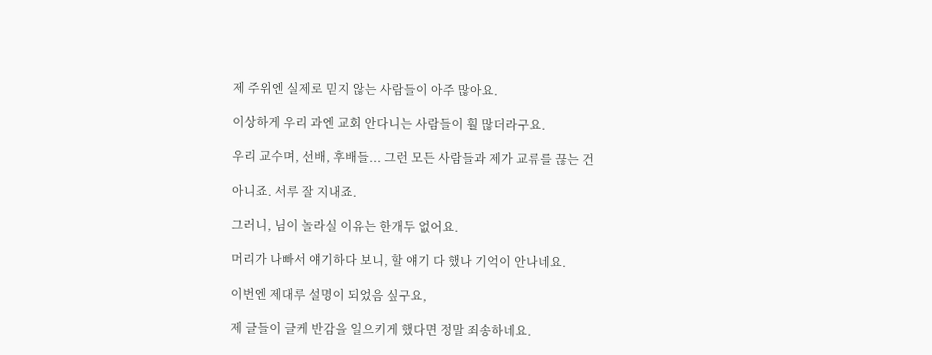제 주위엔 실제로 믿지 않는 사람들이 아주 많아요.

이상하게 우리 과엔 교회 안다니는 사람들이 훨 많더라구요.

우리 교수며, 선배, 후배들... 그런 모든 사람들과 제가 교류를 끊는 건

아니죠. 서루 잘 지내죠.

그러니, 님이 놀라실 이유는 한개두 없어요.

머리가 나빠서 얘기하다 보니, 할 얘기 다 했나 기억이 안나네요.

이번엔 제대루 설명이 되었음 싶구요,

제 글들이 글케 반감을 일으키게 했다면 정말 죄송하네요.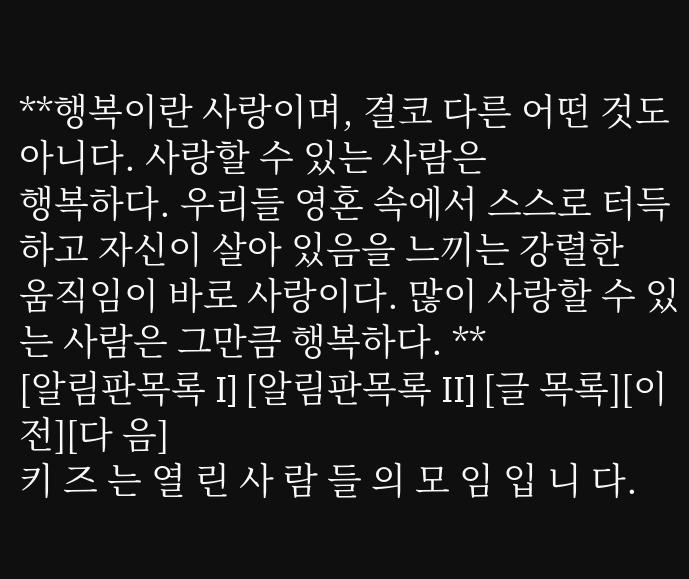**행복이란 사랑이며, 결코 다른 어떤 것도 아니다. 사랑할 수 있는 사람은
행복하다. 우리들 영혼 속에서 스스로 터득하고 자신이 살아 있음을 느끼는 강렬한
움직임이 바로 사랑이다. 많이 사랑할 수 있는 사람은 그만큼 행복하다. **
[알림판목록 I] [알림판목록 II] [글 목록][이 전][다 음]
키 즈 는 열 린 사 람 들 의 모 임 입 니 다.